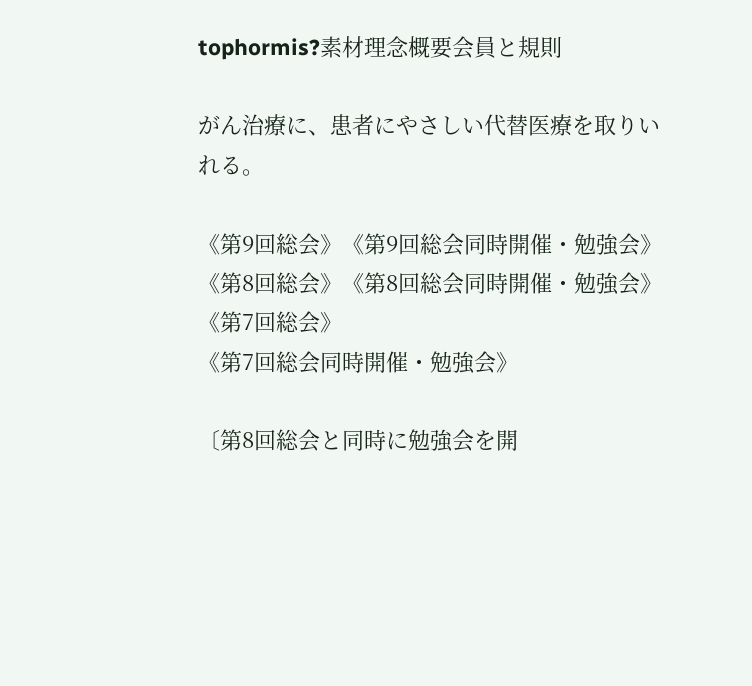tophormis?素材理念概要会員と規則

がん治療に、患者にやさしい代替医療を取りいれる。

《第9回総会》《第9回総会同時開催・勉強会》
《第8回総会》《第8回総会同時開催・勉強会》
《第7回総会》
《第7回総会同時開催・勉強会》

〔第8回総会と同時に勉強会を開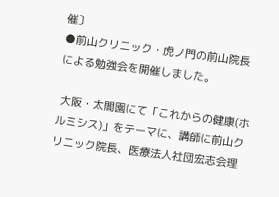催〕
●前山クリニック・虎ノ門の前山院長による勉強会を開催しました。

 大阪・太閤園にて「これからの健康(ホルミシス)」をテーマに、講師に前山クリニック院長、医療法人社団宏志会理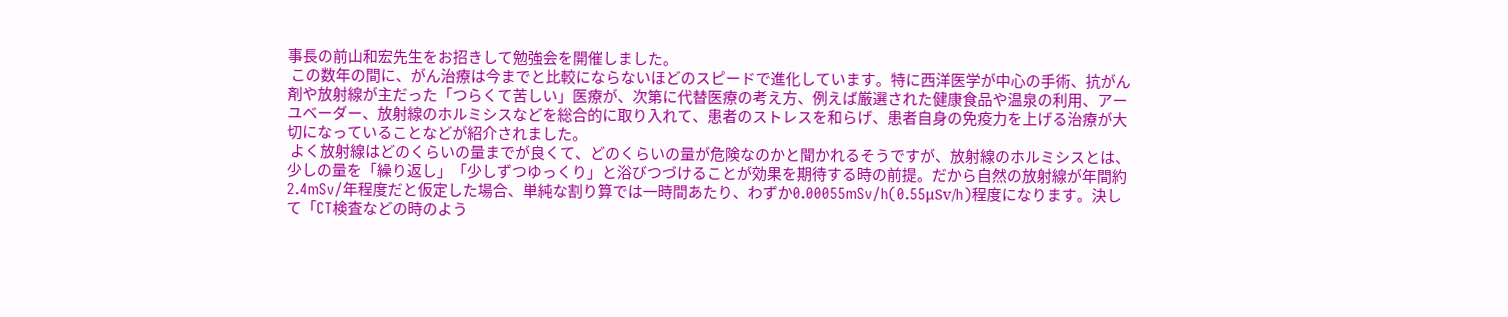事長の前山和宏先生をお招きして勉強会を開催しました。
 この数年の間に、がん治療は今までと比較にならないほどのスピードで進化しています。特に西洋医学が中心の手術、抗がん剤や放射線が主だった「つらくて苦しい」医療が、次第に代替医療の考え方、例えば厳選された健康食品や温泉の利用、アーユベーダー、放射線のホルミシスなどを総合的に取り入れて、患者のストレスを和らげ、患者自身の免疫力を上げる治療が大切になっていることなどが紹介されました。
 よく放射線はどのくらいの量までが良くて、どのくらいの量が危険なのかと聞かれるそうですが、放射線のホルミシスとは、少しの量を「繰り返し」「少しずつゆっくり」と浴びつづけることが効果を期待する時の前提。だから自然の放射線が年間約2.4mSv/年程度だと仮定した場合、単純な割り算では一時間あたり、わずか0.00055mSv/h(0.55μSv/h)程度になります。決して「CT検査などの時のよう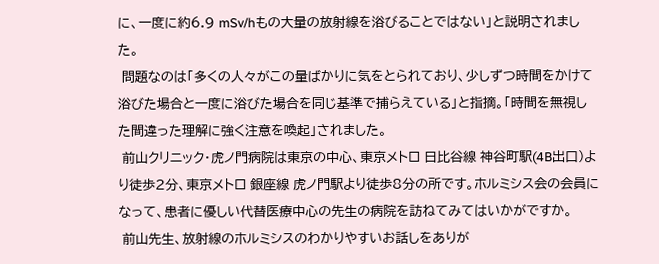に、一度に約6.9 mSv/hもの大量の放射線を浴びることではない」と説明されました。
 問題なのは「多くの人々がこの量ばかりに気をとられており、少しずつ時間をかけて浴びた場合と一度に浴びた場合を同じ基準で捕らえている」と指摘。「時間を無視した間違った理解に強く注意を喚起」されました。
 前山クリニック・虎ノ門病院は東京の中心、東京メトロ 日比谷線 神谷町駅(4B出口)より徒歩2分、東京メトロ 銀座線 虎ノ門駅より徒歩8分の所です。ホルミシス会の会員になって、患者に優しい代替医療中心の先生の病院を訪ねてみてはいかがですか。
 前山先生、放射線のホルミシスのわかりやすいお話しをありが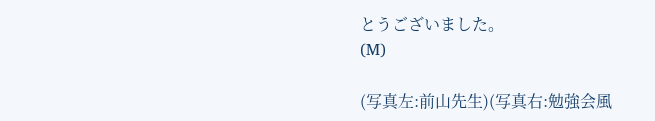とうございました。
(M)

(写真左:前山先生)(写真右:勉強会風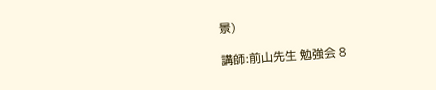景)

講師:前山先生 勉強会 8